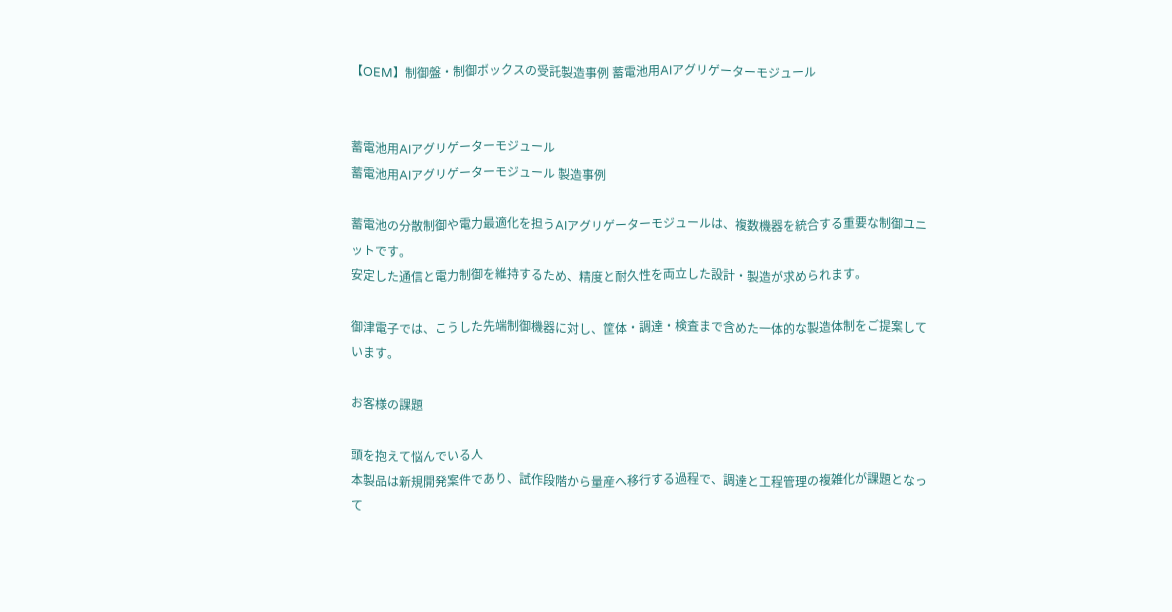【OEM】制御盤・制御ボックスの受託製造事例 蓄電池用AIアグリゲーターモジュール


蓄電池用AIアグリゲーターモジュール
蓄電池用AIアグリゲーターモジュール 製造事例

蓄電池の分散制御や電力最適化を担うAIアグリゲーターモジュールは、複数機器を統合する重要な制御ユニットです。
安定した通信と電力制御を維持するため、精度と耐久性を両立した設計・製造が求められます。

御津電子では、こうした先端制御機器に対し、筐体・調達・検査まで含めた一体的な製造体制をご提案しています。

お客様の課題

頭を抱えて悩んでいる人
本製品は新規開発案件であり、試作段階から量産へ移行する過程で、調達と工程管理の複雑化が課題となって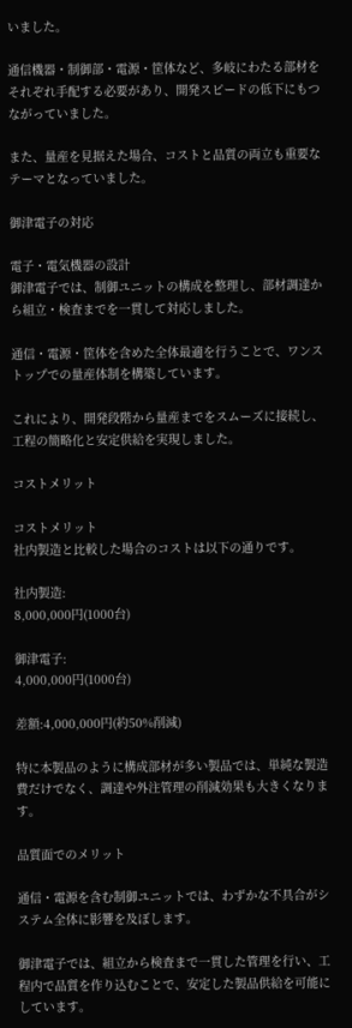いました。

通信機器・制御部・電源・筐体など、多岐にわたる部材をそれぞれ手配する必要があり、開発スピードの低下にもつながっていました。

また、量産を見据えた場合、コストと品質の両立も重要なテーマとなっていました。

御津電子の対応

電子・電気機器の設計
御津電子では、制御ユニットの構成を整理し、部材調達から組立・検査までを一貫して対応しました。

通信・電源・筐体を含めた全体最適を行うことで、ワンストップでの量産体制を構築しています。

これにより、開発段階から量産までをスムーズに接続し、工程の簡略化と安定供給を実現しました。

コストメリット

コストメリット
社内製造と比較した場合のコストは以下の通りです。

社内製造:
8,000,000円(1000台)

御津電子:
4,000,000円(1000台)

差額:4,000,000円(約50%削減)

特に本製品のように構成部材が多い製品では、単純な製造費だけでなく、調達や外注管理の削減効果も大きくなります。

品質面でのメリット

通信・電源を含む制御ユニットでは、わずかな不具合がシステム全体に影響を及ぼします。

御津電子では、組立から検査まで一貫した管理を行い、工程内で品質を作り込むことで、安定した製品供給を可能にしています。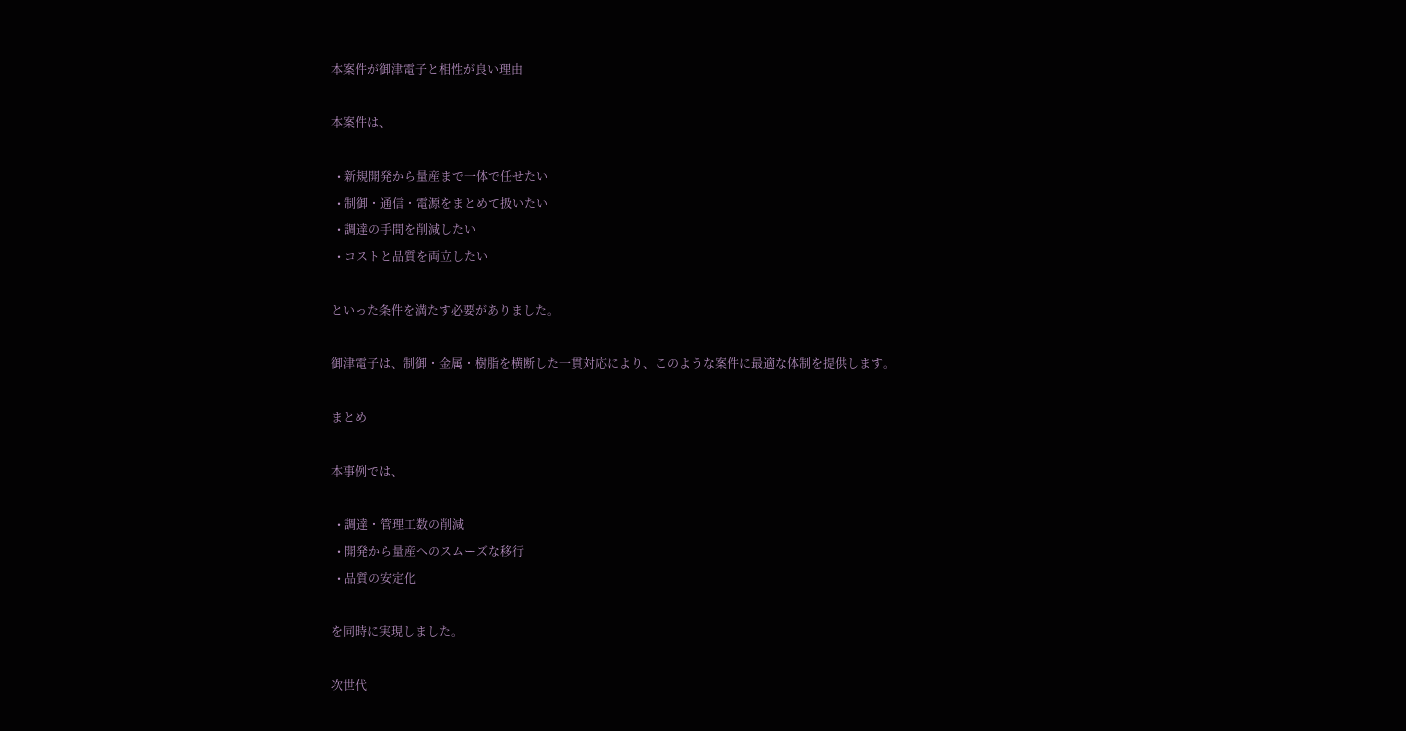本案件が御津電子と相性が良い理由

本案件は、

  • 新規開発から量産まで一体で任せたい
  • 制御・通信・電源をまとめて扱いたい
  • 調達の手間を削減したい
  • コストと品質を両立したい

といった条件を満たす必要がありました。

御津電子は、制御・金属・樹脂を横断した一貫対応により、このような案件に最適な体制を提供します。

まとめ

本事例では、

  • 調達・管理工数の削減
  • 開発から量産へのスムーズな移行
  • 品質の安定化

を同時に実現しました。

次世代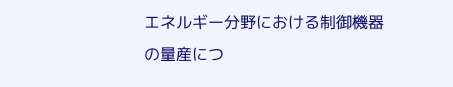エネルギー分野における制御機器の量産につ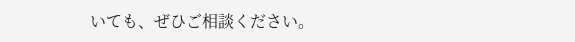いても、ぜひご相談ください。